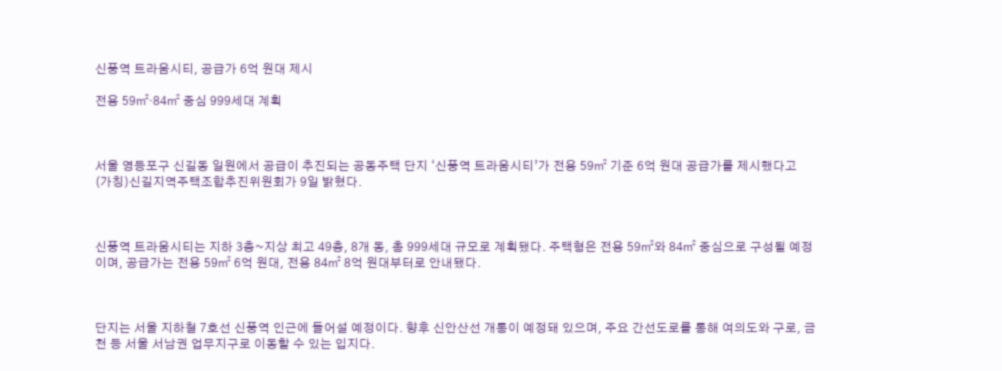신풍역 트라움시티, 공급가 6억 원대 제시

전용 59㎡·84㎡ 중심 999세대 계획



서울 영등포구 신길동 일원에서 공급이 추진되는 공동주택 단지 ‘신풍역 트라움시티’가 전용 59㎡ 기준 6억 원대 공급가를 제시했다고 (가칭)신길지역주택조합추진위원회가 9일 밝혔다.



신풍역 트라움시티는 지하 3층~지상 최고 49층, 8개 동, 총 999세대 규모로 계획됐다. 주택형은 전용 59㎡와 84㎡ 중심으로 구성될 예정이며, 공급가는 전용 59㎡ 6억 원대, 전용 84㎡ 8억 원대부터로 안내됐다.



단지는 서울 지하철 7호선 신풍역 인근에 들어설 예정이다. 향후 신안산선 개통이 예정돼 있으며, 주요 간선도로를 통해 여의도와 구로, 금천 등 서울 서남권 업무지구로 이동할 수 있는 입지다.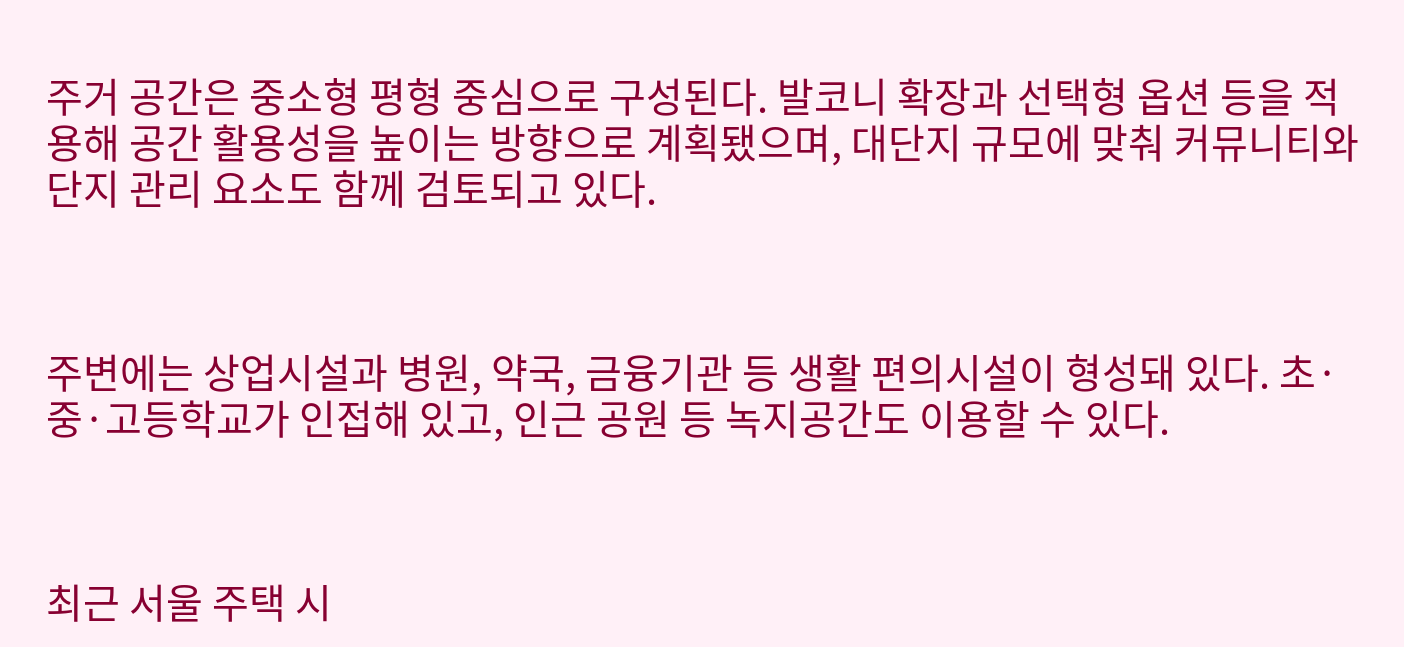주거 공간은 중소형 평형 중심으로 구성된다. 발코니 확장과 선택형 옵션 등을 적용해 공간 활용성을 높이는 방향으로 계획됐으며, 대단지 규모에 맞춰 커뮤니티와 단지 관리 요소도 함께 검토되고 있다.



주변에는 상업시설과 병원, 약국, 금융기관 등 생활 편의시설이 형성돼 있다. 초·중·고등학교가 인접해 있고, 인근 공원 등 녹지공간도 이용할 수 있다.



최근 서울 주택 시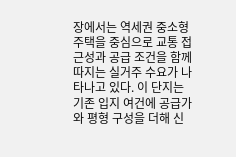장에서는 역세권 중소형 주택을 중심으로 교통 접근성과 공급 조건을 함께 따지는 실거주 수요가 나타나고 있다. 이 단지는 기존 입지 여건에 공급가와 평형 구성을 더해 신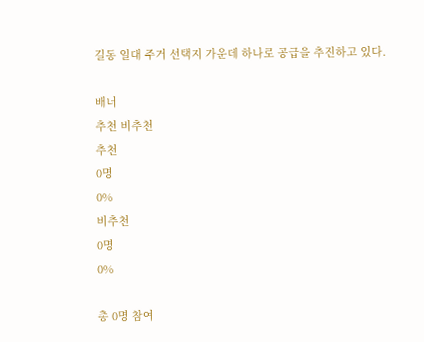길동 일대 주거 선택지 가운데 하나로 공급을 추진하고 있다.

배너
추천 비추천
추천
0명
0%
비추천
0명
0%

총 0명 참여